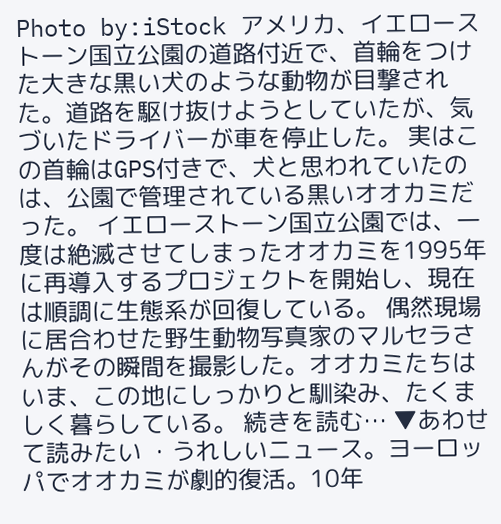Photo by:iStock アメリカ、イエローストーン国立公園の道路付近で、首輪をつけた大きな黒い犬のような動物が目撃された。道路を駆け抜けようとしていたが、気づいたドライバーが車を停止した。 実はこの首輪はGPS付きで、犬と思われていたのは、公園で管理されている黒いオオカミだった。 イエローストーン国立公園では、一度は絶滅させてしまったオオカミを1995年に再導入するプロジェクトを開始し、現在は順調に生態系が回復している。 偶然現場に居合わせた野生動物写真家のマルセラさんがその瞬間を撮影した。オオカミたちはいま、この地にしっかりと馴染み、たくましく暮らしている。 続きを読む… ▼あわせて読みたい ・うれしいニュース。ヨーロッパでオオカミが劇的復活。10年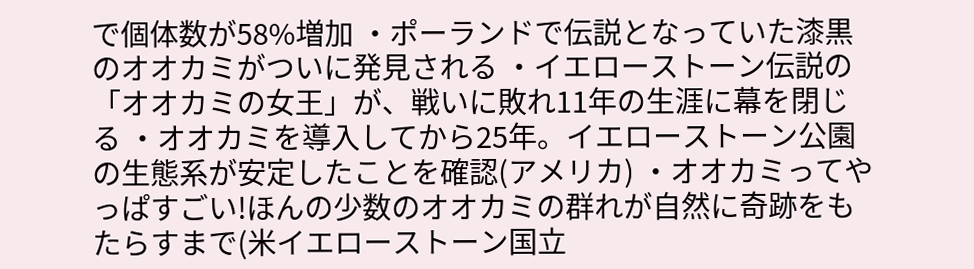で個体数が58%増加 ・ポーランドで伝説となっていた漆黒のオオカミがついに発見される ・イエローストーン伝説の「オオカミの女王」が、戦いに敗れ11年の生涯に幕を閉じる ・オオカミを導入してから25年。イエローストーン公園の生態系が安定したことを確認(アメリカ) ・オオカミってやっぱすごい!ほんの少数のオオカミの群れが自然に奇跡をもたらすまで(米イエローストーン国立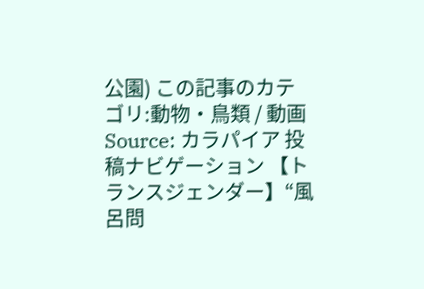公園) この記事のカテゴリ:動物・鳥類 / 動画 Source: カラパイア 投稿ナビゲーション 【トランスジェンダー】“風呂問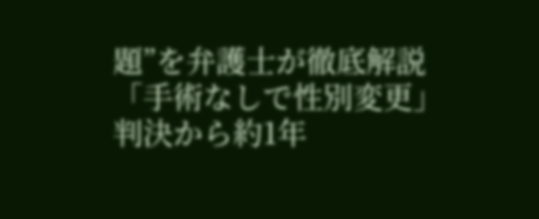題”を弁護士が徹底解説「手術なしで性別変更」判決から約1年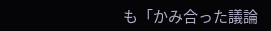も「かみ合った議論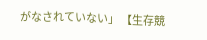がなされていない」 【生存競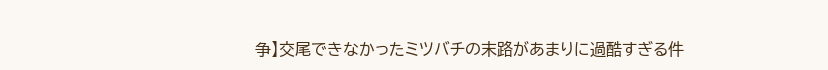争】交尾できなかったミツバチの末路があまりに過酷すぎる件